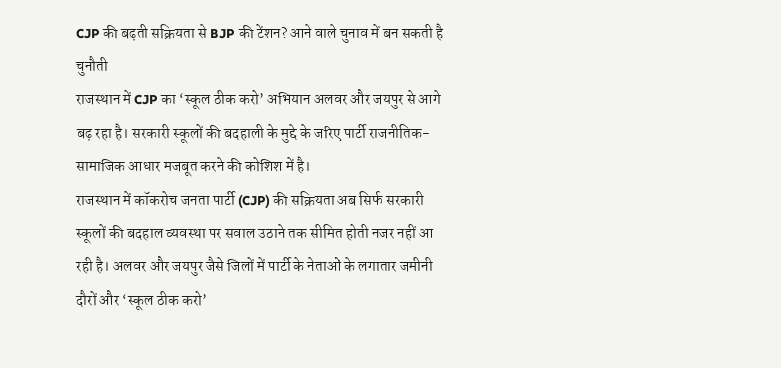CJP की बढ़ती सक्रियता से BJP की टेंशन? आने वाले चुनाव में बन सकती है चुनौती
राजस्थान में CJP का ‘स्कूल ठीक करो’ अभियान अलवर और जयपुर से आगे बढ़ रहा है। सरकारी स्कूलों की बदहाली के मुद्दे के जरिए पार्टी राजनीतिक-सामाजिक आधार मजबूत करने की कोशिश में है।
राजस्थान में कॉकरोच जनता पार्टी (CJP) की सक्रियता अब सिर्फ सरकारी स्कूलों की बदहाल व्यवस्था पर सवाल उठाने तक सीमित होती नजर नहीं आ रही है। अलवर और जयपुर जैसे जिलों में पार्टी के नेताओं के लगातार जमीनी दौरों और ‘स्कूल ठीक करो’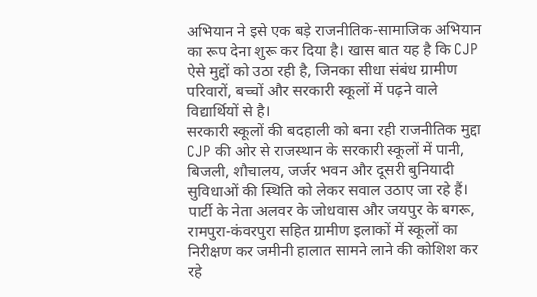अभियान ने इसे एक बड़े राजनीतिक-सामाजिक अभियान का रूप देना शुरू कर दिया है। खास बात यह है कि CJP ऐसे मुद्दों को उठा रही है, जिनका सीधा संबंध ग्रामीण परिवारों, बच्चों और सरकारी स्कूलों में पढ़ने वाले विद्यार्थियों से है।
सरकारी स्कूलों की बदहाली को बना रही राजनीतिक मुद्दा
CJP की ओर से राजस्थान के सरकारी स्कूलों में पानी, बिजली, शौचालय, जर्जर भवन और दूसरी बुनियादी सुविधाओं की स्थिति को लेकर सवाल उठाए जा रहे हैं। पार्टी के नेता अलवर के जोधवास और जयपुर के बगरू, रामपुरा-कंवरपुरा सहित ग्रामीण इलाकों में स्कूलों का निरीक्षण कर जमीनी हालात सामने लाने की कोशिश कर रहे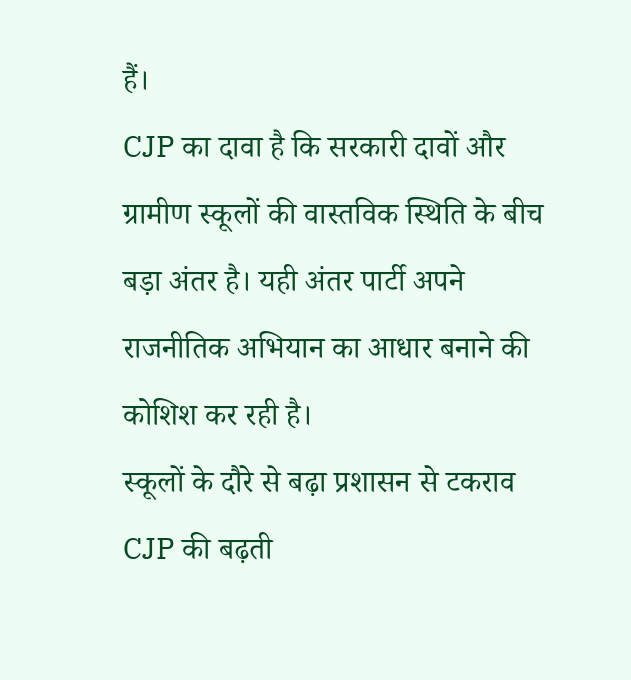हैं।
CJP का दावा है कि सरकारी दावों और ग्रामीण स्कूलों की वास्तविक स्थिति के बीच बड़ा अंतर है। यही अंतर पार्टी अपने राजनीतिक अभियान का आधार बनाने की कोशिश कर रही है।
स्कूलों के दौरे से बढ़ा प्रशासन से टकराव
CJP की बढ़ती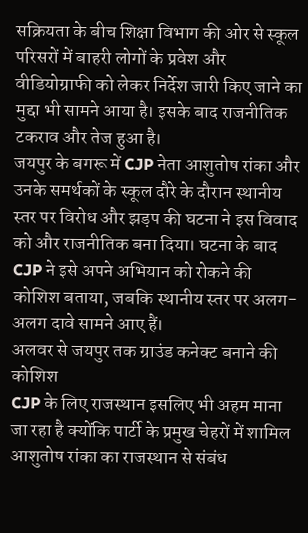सक्रियता के बीच शिक्षा विभाग की ओर से स्कूल परिसरों में बाहरी लोगों के प्रवेश और वीडियोग्राफी को लेकर निर्देश जारी किए जाने का मुद्दा भी सामने आया है। इसके बाद राजनीतिक टकराव और तेज हुआ है।
जयपुर के बगरू में CJP नेता आशुतोष रांका और उनके समर्थकों के स्कूल दौरे के दौरान स्थानीय स्तर पर विरोध और झड़प की घटना ने इस विवाद को और राजनीतिक बना दिया। घटना के बाद CJP ने इसे अपने अभियान को रोकने की कोशिश बताया, जबकि स्थानीय स्तर पर अलग-अलग दावे सामने आए हैं।
अलवर से जयपुर तक ग्राउंड कनेक्ट बनाने की कोशिश
CJP के लिए राजस्थान इसलिए भी अहम माना जा रहा है क्योंकि पार्टी के प्रमुख चेहरों में शामिल आशुतोष रांका का राजस्थान से संबंध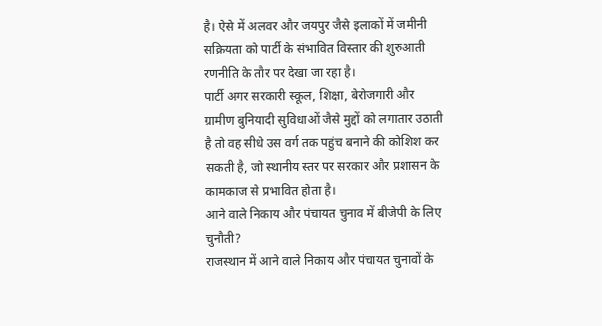है। ऐसे में अलवर और जयपुर जैसे इलाकों में जमीनी सक्रियता को पार्टी के संभावित विस्तार की शुरुआती रणनीति के तौर पर देखा जा रहा है।
पार्टी अगर सरकारी स्कूल, शिक्षा, बेरोजगारी और ग्रामीण बुनियादी सुविधाओं जैसे मुद्दों को लगातार उठाती है तो वह सीधे उस वर्ग तक पहुंच बनाने की कोशिश कर सकती है, जो स्थानीय स्तर पर सरकार और प्रशासन के कामकाज से प्रभावित होता है।
आने वाले निकाय और पंचायत चुनाव में बीजेपी के लिए चुनौती?
राजस्थान में आने वाले निकाय और पंचायत चुनावों के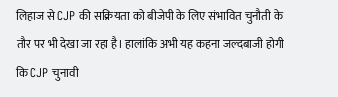लिहाज से CJP की सक्रियता को बीजेपी के लिए संभावित चुनौती के तौर पर भी देखा जा रहा है। हालांकि अभी यह कहना जल्दबाजी होगी कि CJP चुनावी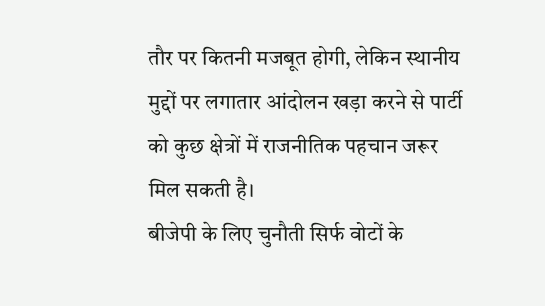तौर पर कितनी मजबूत होगी, लेकिन स्थानीय मुद्दों पर लगातार आंदोलन खड़ा करने से पार्टी को कुछ क्षेत्रों में राजनीतिक पहचान जरूर मिल सकती है।
बीजेपी के लिए चुनौती सिर्फ वोटों के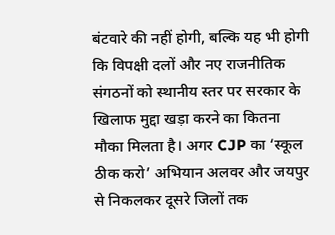बंटवारे की नहीं होगी, बल्कि यह भी होगी कि विपक्षी दलों और नए राजनीतिक संगठनों को स्थानीय स्तर पर सरकार के खिलाफ मुद्दा खड़ा करने का कितना मौका मिलता है। अगर CJP का ‘स्कूल ठीक करो’ अभियान अलवर और जयपुर से निकलकर दूसरे जिलों तक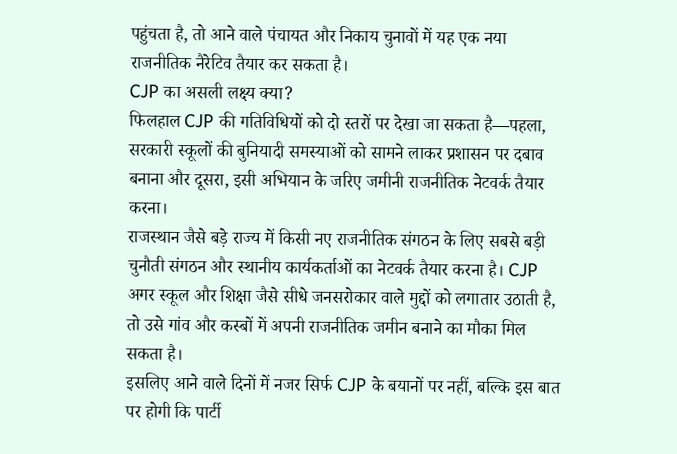पहुंचता है, तो आने वाले पंचायत और निकाय चुनावों में यह एक नया राजनीतिक नैरेटिव तैयार कर सकता है।
CJP का असली लक्ष्य क्या?
फिलहाल CJP की गतिविधियों को दो स्तरों पर देखा जा सकता है—पहला, सरकारी स्कूलों की बुनियादी समस्याओं को सामने लाकर प्रशासन पर दबाव बनाना और दूसरा, इसी अभियान के जरिए जमीनी राजनीतिक नेटवर्क तैयार करना।
राजस्थान जैसे बड़े राज्य में किसी नए राजनीतिक संगठन के लिए सबसे बड़ी चुनौती संगठन और स्थानीय कार्यकर्ताओं का नेटवर्क तैयार करना है। CJP अगर स्कूल और शिक्षा जैसे सीधे जनसरोकार वाले मुद्दों को लगातार उठाती है, तो उसे गांव और कस्बों में अपनी राजनीतिक जमीन बनाने का मौका मिल सकता है।
इसलिए आने वाले दिनों में नजर सिर्फ CJP के बयानों पर नहीं, बल्कि इस बात पर होगी कि पार्टी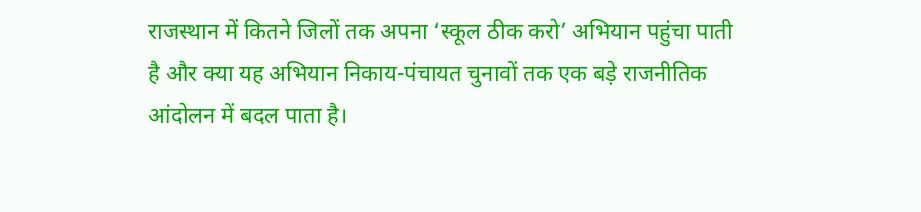राजस्थान में कितने जिलों तक अपना ‘स्कूल ठीक करो’ अभियान पहुंचा पाती है और क्या यह अभियान निकाय-पंचायत चुनावों तक एक बड़े राजनीतिक आंदोलन में बदल पाता है।